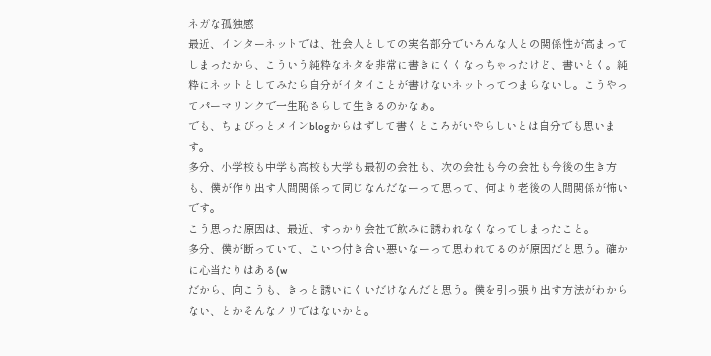ネガな孤独感
最近、インターネットでは、社会人としての実名部分でいろんな人との関係性が高まってしまったから、こういう純粋なネタを非常に書きにくくなっちゃったけど、書いとく。純粋にネットとしてみたら自分がイタイことが書けないネットってつまらないし。こうやってパーマリンクで一生恥さらして生きるのかなぁ。
でも、ちょびっとメインblogからはずして書くところがいやらしいとは自分でも思います。
多分、小学校も中学も高校も大学も最初の会社も、次の会社も今の会社も今後の生き方も、僕が作り出す人間関係って同じなんだなーって思って、何より老後の人間関係が怖いです。
こう思った原因は、最近、すっかり会社で飲みに誘われなくなってしまったこと。
多分、僕が断っていて、こいつ付き合い悪いなーって思われてるのが原因だと思う。確かに心当たりはある(w
だから、向こうも、きっと誘いにくいだけなんだと思う。僕を引っ張り出す方法がわからない、とかそんなノリではないかと。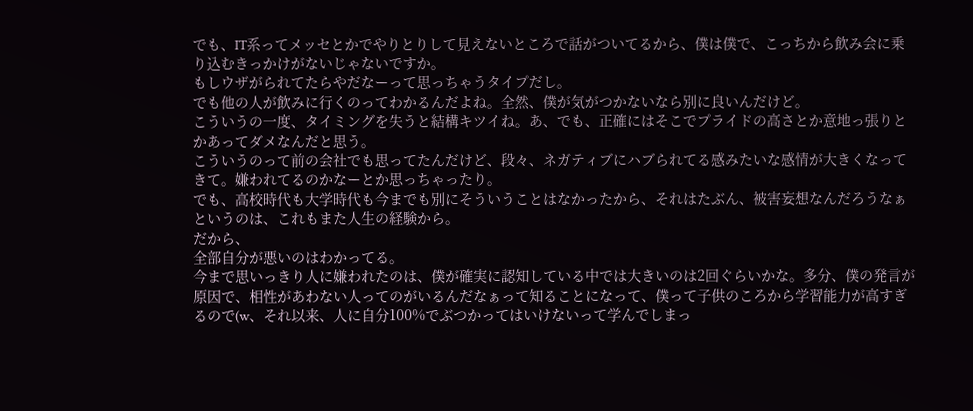でも、IT系ってメッセとかでやりとりして見えないところで話がついてるから、僕は僕で、こっちから飲み会に乗り込むきっかけがないじゃないですか。
もしウザがられてたらやだなーって思っちゃうタイプだし。
でも他の人が飲みに行くのってわかるんだよね。全然、僕が気がつかないなら別に良いんだけど。
こういうの一度、タイミングを失うと結構キツイね。あ、でも、正確にはそこでプライドの高さとか意地っ張りとかあってダメなんだと思う。
こういうのって前の会社でも思ってたんだけど、段々、ネガティブにハブられてる感みたいな感情が大きくなってきて。嫌われてるのかなーとか思っちゃったり。
でも、高校時代も大学時代も今までも別にそういうことはなかったから、それはたぶん、被害妄想なんだろうなぁというのは、これもまた人生の経験から。
だから、
全部自分が悪いのはわかってる。
今まで思いっきり人に嫌われたのは、僕が確実に認知している中では大きいのは2回ぐらいかな。多分、僕の発言が原因で、相性があわない人ってのがいるんだなぁって知ることになって、僕って子供のころから学習能力が高すぎるので(w、それ以来、人に自分100%でぶつかってはいけないって学んでしまっ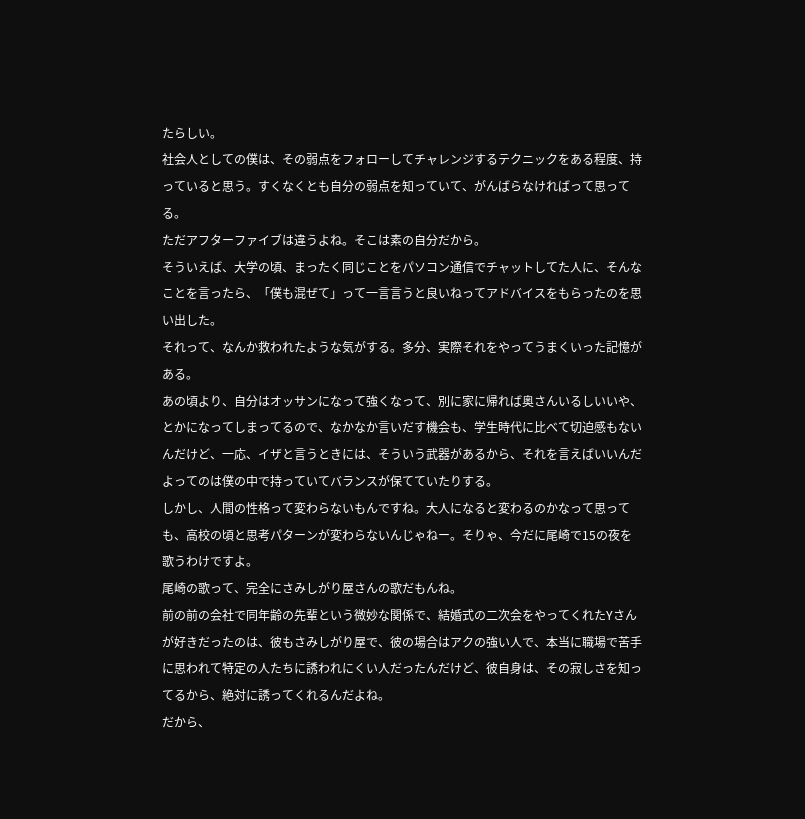たらしい。
社会人としての僕は、その弱点をフォローしてチャレンジするテクニックをある程度、持っていると思う。すくなくとも自分の弱点を知っていて、がんばらなければって思ってる。
ただアフターファイブは違うよね。そこは素の自分だから。
そういえば、大学の頃、まったく同じことをパソコン通信でチャットしてた人に、そんなことを言ったら、「僕も混ぜて」って一言言うと良いねってアドバイスをもらったのを思い出した。
それって、なんか救われたような気がする。多分、実際それをやってうまくいった記憶がある。
あの頃より、自分はオッサンになって強くなって、別に家に帰れば奥さんいるしいいや、とかになってしまってるので、なかなか言いだす機会も、学生時代に比べて切迫感もないんだけど、一応、イザと言うときには、そういう武器があるから、それを言えばいいんだよってのは僕の中で持っていてバランスが保てていたりする。
しかし、人間の性格って変わらないもんですね。大人になると変わるのかなって思っても、高校の頃と思考パターンが変わらないんじゃねー。そりゃ、今だに尾崎で15の夜を歌うわけですよ。
尾崎の歌って、完全にさみしがり屋さんの歌だもんね。
前の前の会社で同年齢の先輩という微妙な関係で、結婚式の二次会をやってくれたYさんが好きだったのは、彼もさみしがり屋で、彼の場合はアクの強い人で、本当に職場で苦手に思われて特定の人たちに誘われにくい人だったんだけど、彼自身は、その寂しさを知ってるから、絶対に誘ってくれるんだよね。
だから、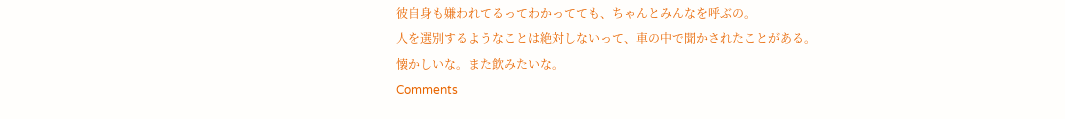彼自身も嫌われてるってわかってても、ちゃんとみんなを呼ぶの。
人を選別するようなことは絶対しないって、車の中で聞かされたことがある。
懐かしいな。また飲みたいな。
Comments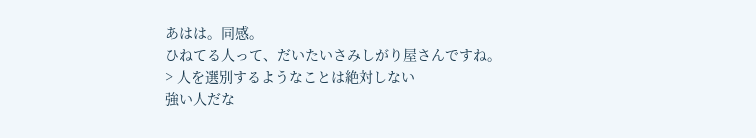あはは。同感。
ひねてる人って、だいたいさみしがり屋さんですね。
> 人を選別するようなことは絶対しない
強い人だな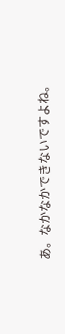あ。なかなかできないですよね。